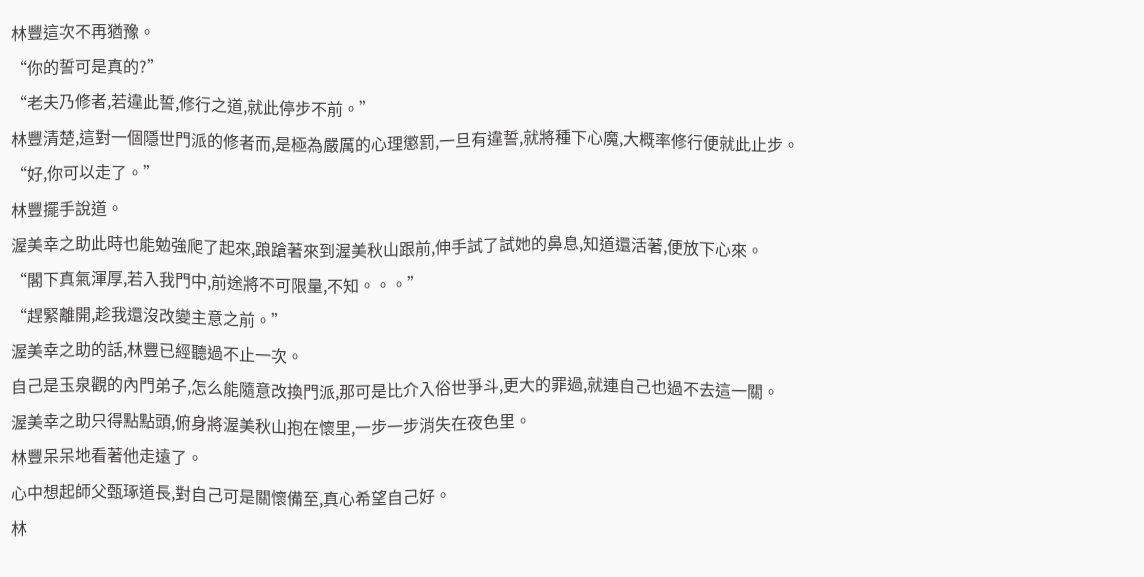林豐這次不再猶豫。
“你的誓可是真的?”
“老夫乃修者,若違此誓,修行之道,就此停步不前。”
林豐清楚,這對一個隱世門派的修者而,是極為嚴厲的心理懲罰,一旦有違誓,就將種下心魔,大概率修行便就此止步。
“好,你可以走了。”
林豐擺手說道。
渥美幸之助此時也能勉強爬了起來,踉蹌著來到渥美秋山跟前,伸手試了試她的鼻息,知道還活著,便放下心來。
“閣下真氣渾厚,若入我門中,前途將不可限量,不知。。。”
“趕緊離開,趁我還沒改變主意之前。”
渥美幸之助的話,林豐已經聽過不止一次。
自己是玉泉觀的內門弟子,怎么能隨意改換門派,那可是比介入俗世爭斗,更大的罪過,就連自己也過不去這一關。
渥美幸之助只得點點頭,俯身將渥美秋山抱在懷里,一步一步消失在夜色里。
林豐呆呆地看著他走遠了。
心中想起師父甄琢道長,對自己可是關懷備至,真心希望自己好。
林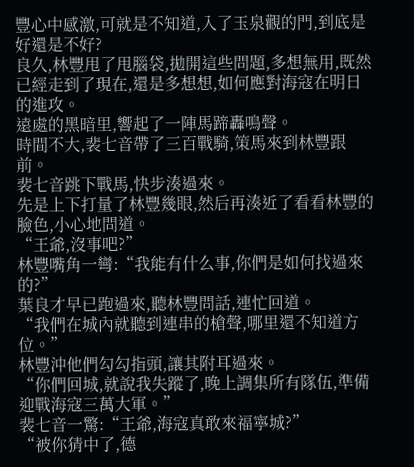豐心中感激,可就是不知道,入了玉泉觀的門,到底是好還是不好?
良久,林豐甩了甩腦袋,拋開這些問題,多想無用,既然已經走到了現在,還是多想想,如何應對海寇在明日的進攻。
遠處的黑暗里,響起了一陣馬蹄轟鳴聲。
時間不大,裴七音帶了三百戰騎,策馬來到林豐跟前。
裴七音跳下戰馬,快步湊過來。
先是上下打量了林豐幾眼,然后再湊近了看看林豐的臉色,小心地問道。
“王爺,沒事吧?”
林豐嘴角一彎:“我能有什么事,你們是如何找過來的?”
葉良才早已跑過來,聽林豐問話,連忙回道。
“我們在城內就聽到連串的槍聲,哪里還不知道方位。”
林豐沖他們勾勾指頭,讓其附耳過來。
“你們回城,就說我失蹤了,晚上調集所有隊伍,準備迎戰海寇三萬大軍。”
裴七音一驚:“王爺,海寇真敢來福寧城?”
“被你猜中了,德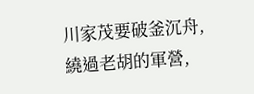川家茂要破釜沉舟,繞過老胡的軍營,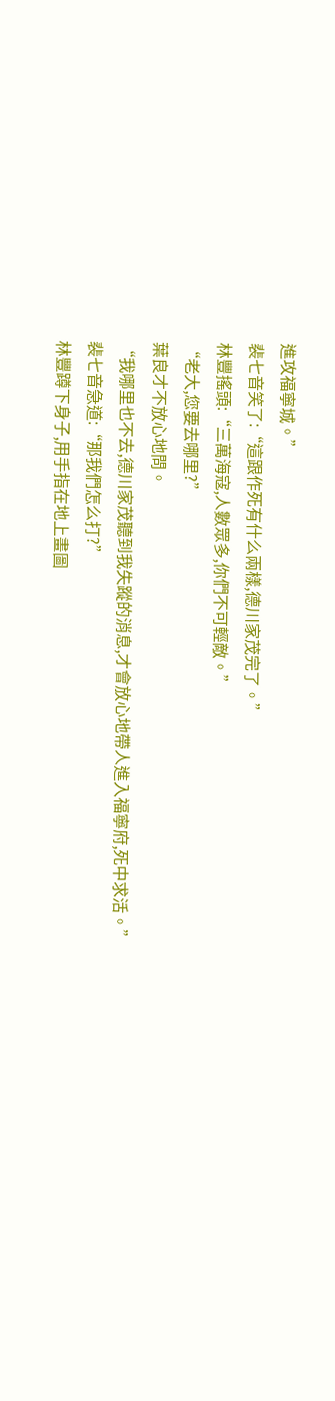進攻福寧城。”
裴七音笑了:“這跟作死有什么兩樣,德川家茂完了。”
林豐搖頭:“三萬海寇,人數眾多,你們不可輕敵。”
“老大,您要去哪里?”
葉良才不放心地問。
“我哪里也不去,德川家茂聽到我失蹤的消息,才會放心地帶人進入福寧府,死中求活。”
裴七音急道:“那我們怎么打?”
林豐蹲下身子,用手指在地上畫圖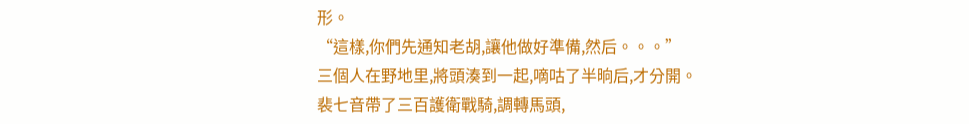形。
“這樣,你們先通知老胡,讓他做好準備,然后。。。”
三個人在野地里,將頭湊到一起,嘀咕了半晌后,才分開。
裴七音帶了三百護衛戰騎,調轉馬頭,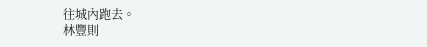往城內跑去。
林豐則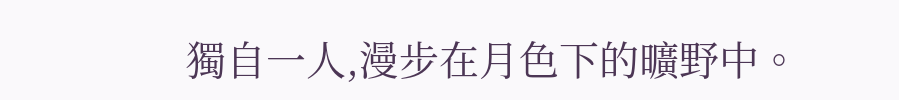獨自一人,漫步在月色下的曠野中。